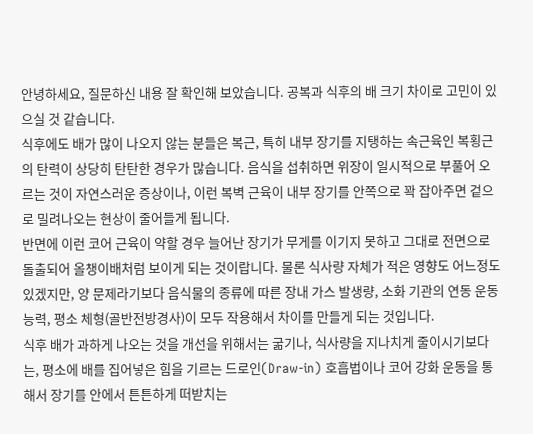안녕하세요, 질문하신 내용 잘 확인해 보았습니다. 공복과 식후의 배 크기 차이로 고민이 있으실 것 같습니다.
식후에도 배가 많이 나오지 않는 분들은 복근, 특히 내부 장기를 지탱하는 속근육인 복횡근의 탄력이 상당히 탄탄한 경우가 많습니다. 음식을 섭취하면 위장이 일시적으로 부풀어 오르는 것이 자연스러운 증상이나, 이런 복벽 근육이 내부 장기를 안쪽으로 꽉 잡아주면 겉으로 밀려나오는 현상이 줄어들게 됩니다.
반면에 이런 코어 근육이 약할 경우 늘어난 장기가 무게를 이기지 못하고 그대로 전면으로 돌출되어 올챙이배처럼 보이게 되는 것이랍니다. 물론 식사량 자체가 적은 영향도 어느정도 있겠지만, 양 문제라기보다 음식물의 종류에 따른 장내 가스 발생량, 소화 기관의 연동 운동 능력, 평소 체형(골반전방경사)이 모두 작용해서 차이를 만들게 되는 것입니다.
식후 배가 과하게 나오는 것을 개선을 위해서는 굶기나, 식사량을 지나치게 줄이시기보다는, 평소에 배를 집어넣은 힘을 기르는 드로인(Draw-in) 호흡법이나 코어 강화 운동을 통해서 장기를 안에서 튼튼하게 떠받치는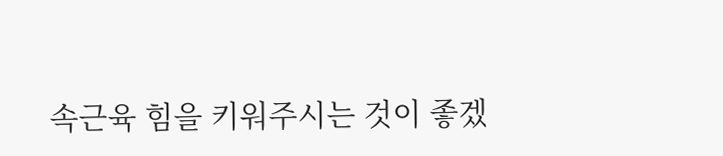속근육 힘을 키워주시는 것이 좋겠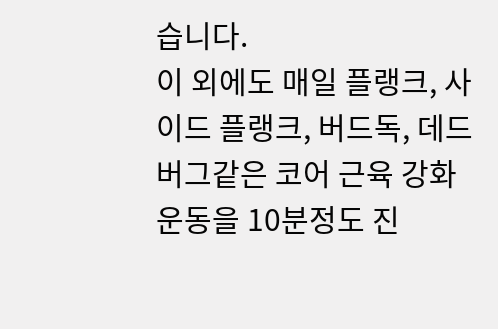습니다.
이 외에도 매일 플랭크, 사이드 플랭크, 버드독, 데드버그같은 코어 근육 강화 운동을 10분정도 진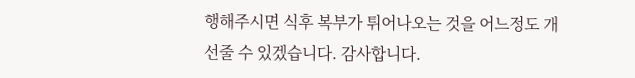행해주시면 식후 복부가 튀어나오는 것을 어느정도 개선줄 수 있겠습니다. 감사합니다.